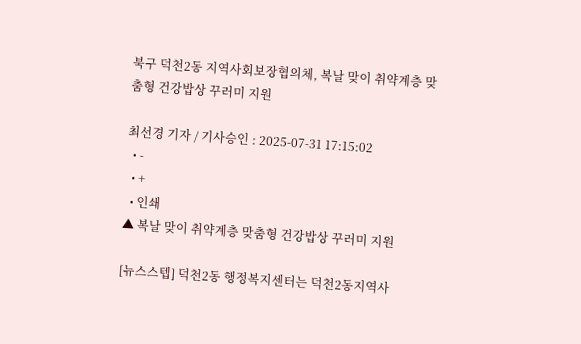북구 덕천2동 지역사회보장협의체, 복날 맞이 취약계층 맞춤형 건강밥상 꾸러미 지원

최선경 기자 / 기사승인 : 2025-07-31 17:15:02
  • -
  • +
  • 인쇄
▲ 복날 맞이 취약계층 맞춤형 건강밥상 꾸러미 지원

[뉴스스텝] 덕천2동 행정복지센터는 덕천2동지역사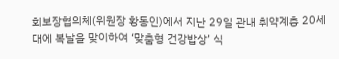회보장협의체(위원장 황동인)에서 지난 29일 관내 취약계층 20세대에 복날을 맞이하여 ‘맞춤형 건강밥상’ 식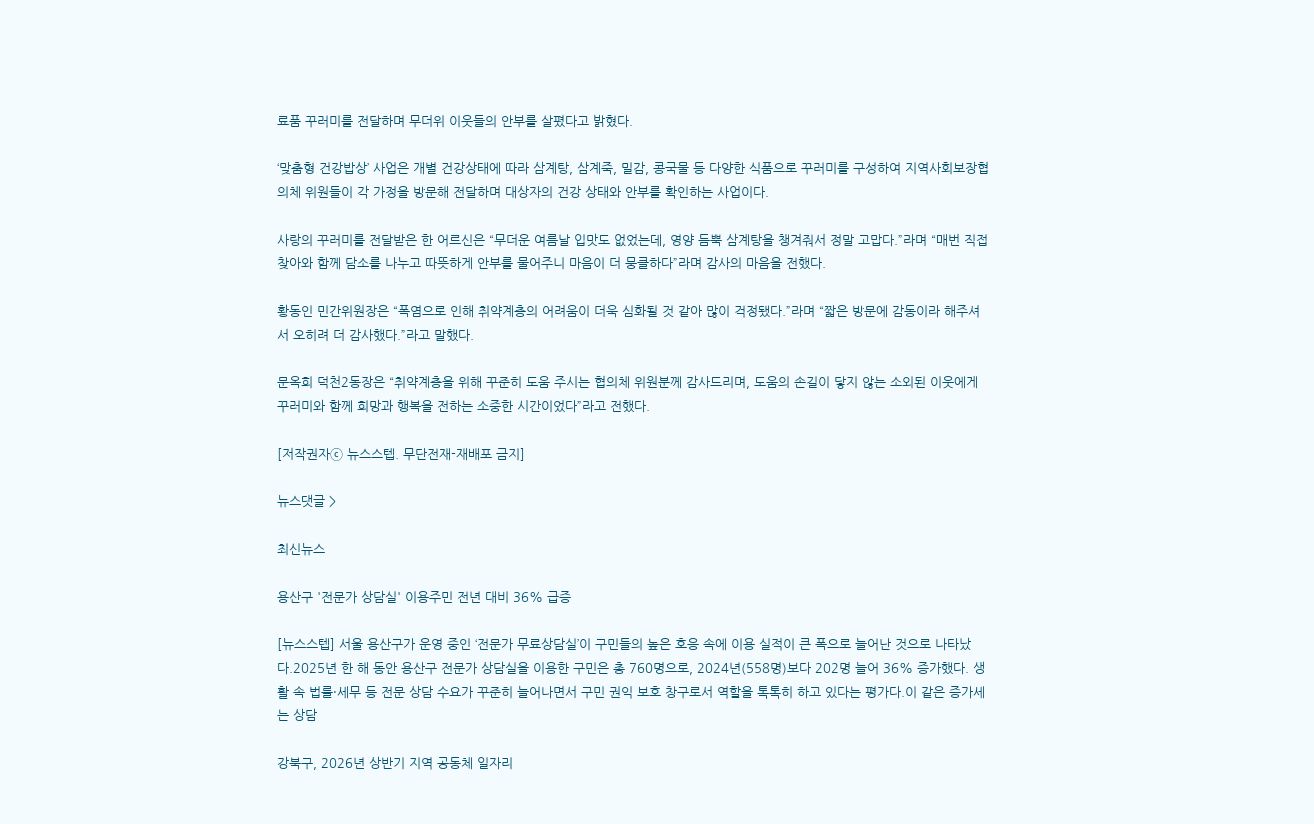료품 꾸러미를 전달하며 무더위 이웃들의 안부를 살폈다고 밝혔다.

‘맞춤형 건강밥상’ 사업은 개별 건강상태에 따라 삼계탕, 삼계죽, 밀감, 콩국물 등 다양한 식품으로 꾸러미를 구성하여 지역사회보장협의체 위원들이 각 가정을 방문해 전달하며 대상자의 건강 상태와 안부를 확인하는 사업이다.

사랑의 꾸러미를 전달받은 한 어르신은 “무더운 여름날 입맛도 없었는데, 영양 듬뿍 삼계탕을 챙겨줘서 정말 고맙다.”라며 “매번 직접 찾아와 함께 담소를 나누고 따뜻하게 안부를 물어주니 마음이 더 뭉클하다”라며 감사의 마음을 전했다.

황동인 민간위원장은 “폭염으로 인해 취약계층의 어려움이 더욱 심화될 것 같아 많이 걱정됐다.”라며 “짧은 방문에 감동이라 해주셔서 오히려 더 감사했다.”라고 말했다.

문옥희 덕천2동장은 “취약계층을 위해 꾸준히 도움 주시는 협의체 위원분께 감사드리며, 도움의 손길이 닿지 않는 소외된 이웃에게 꾸러미와 함께 희망과 행복을 전하는 소중한 시간이었다”라고 전했다.

[저작권자ⓒ 뉴스스텝. 무단전재-재배포 금지]

뉴스댓글 >

최신뉴스

용산구 '전문가 상담실' 이용주민 전년 대비 36% 급증

[뉴스스텝] 서울 용산구가 운영 중인 ‘전문가 무료상담실’이 구민들의 높은 호응 속에 이용 실적이 큰 폭으로 늘어난 것으로 나타났다.2025년 한 해 동안 용산구 전문가 상담실을 이용한 구민은 총 760명으로, 2024년(558명)보다 202명 늘어 36% 증가했다. 생활 속 법률·세무 등 전문 상담 수요가 꾸준히 늘어나면서 구민 권익 보호 창구로서 역할을 톡톡히 하고 있다는 평가다.이 같은 증가세는 상담

강북구, 2026년 상반기 지역 공동체 일자리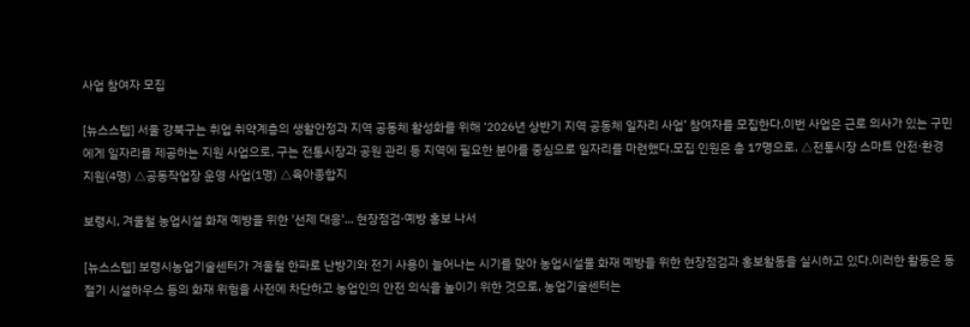사업 참여자 모집

[뉴스스텝] 서울 강북구는 취업 취약계층의 생활안정과 지역 공동체 활성화를 위해 ‘2026년 상반기 지역 공동체 일자리 사업’ 참여자를 모집한다.이번 사업은 근로 의사가 있는 구민에게 일자리를 제공하는 지원 사업으로, 구는 전통시장과 공원 관리 등 지역에 필요한 분야를 중심으로 일자리를 마련했다.모집 인원은 총 17명으로, △전통시장 스마트 안전·환경 지원(4명) △공동작업장 운영 사업(1명) △육아종합지

보령시, 겨울철 농업시설 화재 예방을 위한 '선제 대응'... 현장점검·예방 홍보 나서

[뉴스스텝] 보령시농업기술센터가 겨울철 한파로 난방기와 전기 사용이 늘어나는 시기를 맞아 농업시설물 화재 예방을 위한 현장점검과 홍보활동을 실시하고 있다.이러한 활동은 동절기 시설하우스 등의 화재 위험을 사전에 차단하고 농업인의 안전 의식을 높이기 위한 것으로, 농업기술센터는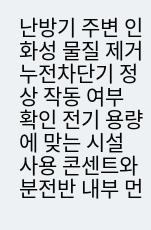난방기 주변 인화성 물질 제거 누전차단기 정상 작동 여부 확인 전기 용량에 맞는 시설 사용 콘센트와 분전반 내부 먼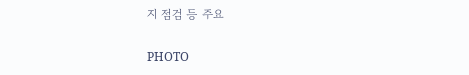지 점검 등 주요

PHOTO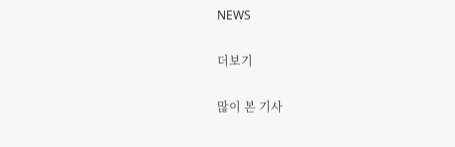NEWS

더보기

많이 본 기사